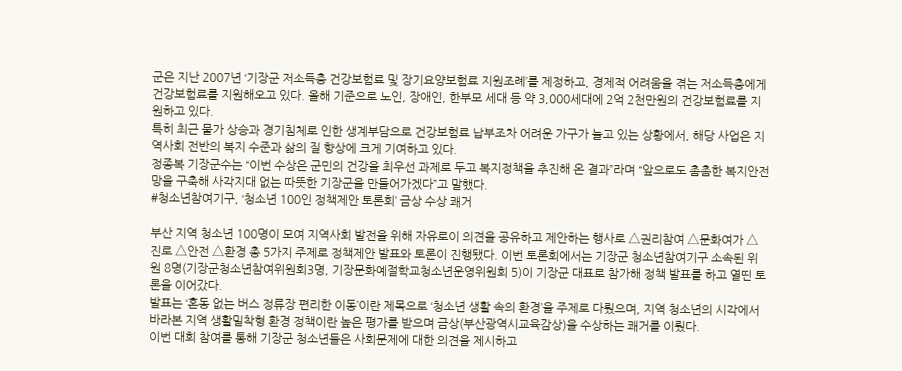군은 지난 2007년 ‘기장군 저소득층 건강보험료 및 장기요양보험료 지원조례’를 제정하고, 경제적 어려움을 겪는 저소득층에게 건강보험료를 지원해오고 있다. 올해 기준으로 노인, 장애인, 한부모 세대 등 약 3,000세대에 2억 2천만원의 건강보험료를 지원하고 있다.
특히 최근 물가 상승과 경기침체로 인한 생계부담으로 건강보험료 납부조차 어려운 가구가 늘고 있는 상황에서, 해당 사업은 지역사회 전반의 복지 수준과 삶의 질 향상에 크게 기여하고 있다.
정종복 기장군수는 “이번 수상은 군민의 건강을 최우선 과제로 두고 복지정책을 추진해 온 결과”라며 “앞으로도 촘촘한 복지안전망을 구축해 사각지대 없는 따뜻한 기장군을 만들어가겠다”고 말했다.
#청소년참여기구, ‘청소년 100인 정책제안 토론회’ 금상 수상 쾌거

부산 지역 청소년 100명이 모여 지역사회 발전을 위해 자유로이 의견을 공유하고 제안하는 행사로 △권리참여 △문화여가 △진로 △안전 △환경 총 5가지 주제로 정책제안 발표와 토론이 진행됐다. 이번 토론회에서는 기장군 청소년참여기구 소속된 위원 8명(기장군청소년참여위원회3명, 기장문화예절학교청소년운영위원회 5)이 기장군 대표로 참가해 정책 발표를 하고 열띤 토론을 이어갔다.
발표는 ‘혼동 없는 버스 정류장 편리한 이동’이란 제목으로 ‘청소년 생활 속의 환경’을 주제로 다뤘으며, 지역 청소년의 시각에서 바라본 지역 생활밀착형 환경 정책이란 높은 평가를 받으며 금상(부산광역시교육감상)을 수상하는 쾌거를 이뤘다.
이번 대회 참여를 통해 기장군 청소년들은 사회문제에 대한 의견을 제시하고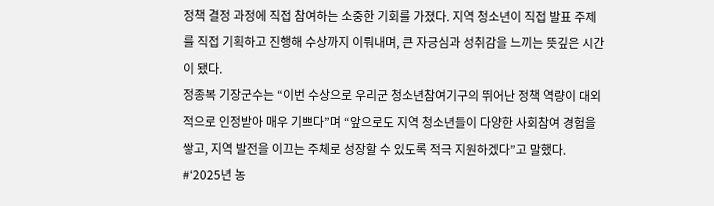정책 결정 과정에 직접 참여하는 소중한 기회를 가졌다. 지역 청소년이 직접 발표 주제를 직접 기획하고 진행해 수상까지 이뤄내며, 큰 자긍심과 성취감을 느끼는 뜻깊은 시간이 됐다.
정종복 기장군수는 “이번 수상으로 우리군 청소년참여기구의 뛰어난 정책 역량이 대외적으로 인정받아 매우 기쁘다”며 “앞으로도 지역 청소년들이 다양한 사회참여 경험을 쌓고, 지역 발전을 이끄는 주체로 성장할 수 있도록 적극 지원하겠다”고 말했다.
#‘2025년 농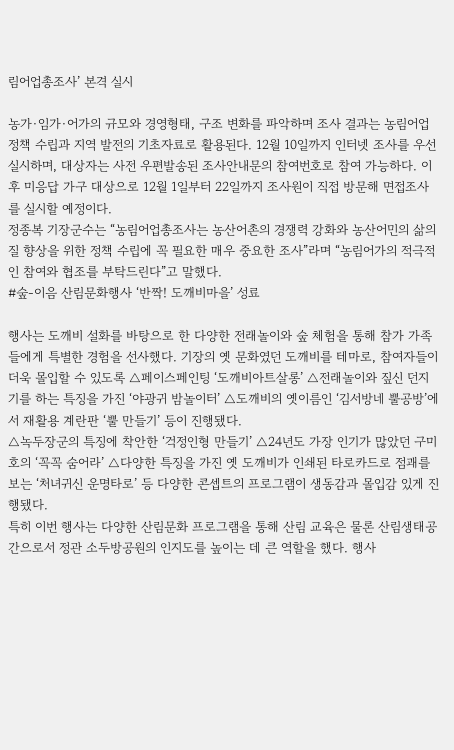림어업총조사’ 본격 실시

농가·임가·어가의 규모와 경영형태, 구조 변화를 파악하며 조사 결과는 농림어업 정책 수립과 지역 발전의 기초자료로 활용된다. 12월 10일까지 인터넷 조사를 우선 실시하며, 대상자는 사전 우편발송된 조사안내문의 참여번호로 참여 가능하다. 이후 미응답 가구 대상으로 12월 1일부터 22일까지 조사원이 직접 방문해 면접조사를 실시할 예정이다.
정종복 기장군수는 “농림어업총조사는 농산어촌의 경쟁력 강화와 농산어민의 삶의 질 향상을 위한 정책 수립에 꼭 필요한 매우 중요한 조사”라며 “농림어가의 적극적인 참여와 협조를 부탁드린다”고 말했다.
#숲-이음 산림문화행사 ‘반짝! 도깨비마을’ 성료

행사는 도깨비 설화를 바탕으로 한 다양한 전래놀이와 숲 체험을 통해 참가 가족들에게 특별한 경험을 선사했다. 기장의 옛 문화였던 도깨비를 테마로, 참여자들이 더욱 몰입할 수 있도록 △페이스페인팅 ‘도깨비아트살롱’ △전래놀이와 짚신 던지기를 하는 특징을 가진 ‘야광귀 밤놀이터’ △도깨비의 옛이름인 ‘김서방네 뿔공방’에서 재활용 계란판 ‘뿔 만들기’ 등이 진행됐다.
△녹두장군의 특징에 착안한 ‘걱정인형 만들기’ △24년도 가장 인기가 많았던 구미호의 ‘꼭꼭 숨어라’ △다양한 특징을 가진 옛 도깨비가 인쇄된 타로카드로 점괘를 보는 ‘처녀귀신 운명타로’ 등 다양한 콘셉트의 프로그램이 생동감과 몰입감 있게 진행됐다.
특히 이번 행사는 다양한 산림문화 프로그램을 통해 산림 교육은 물론 산림생태공간으로서 정관 소두방공원의 인지도를 높이는 데 큰 역할을 했다. 행사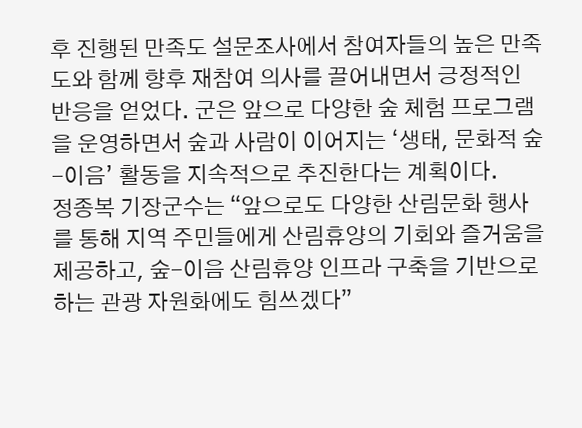후 진행된 만족도 설문조사에서 참여자들의 높은 만족도와 함께 향후 재참여 의사를 끌어내면서 긍정적인 반응을 얻었다. 군은 앞으로 다양한 숲 체험 프로그램을 운영하면서 숲과 사람이 이어지는 ‘생태, 문화적 숲-이음’ 활동을 지속적으로 추진한다는 계획이다.
정종복 기장군수는 “앞으로도 다양한 산림문화 행사를 통해 지역 주민들에게 산림휴양의 기회와 즐거움을 제공하고, 숲-이음 산림휴양 인프라 구축을 기반으로 하는 관광 자원화에도 힘쓰겠다”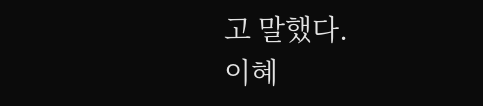고 말했다.
이혜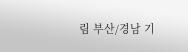림 부산/경남 기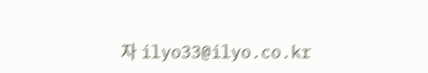자 ilyo33@ilyo.co.kr